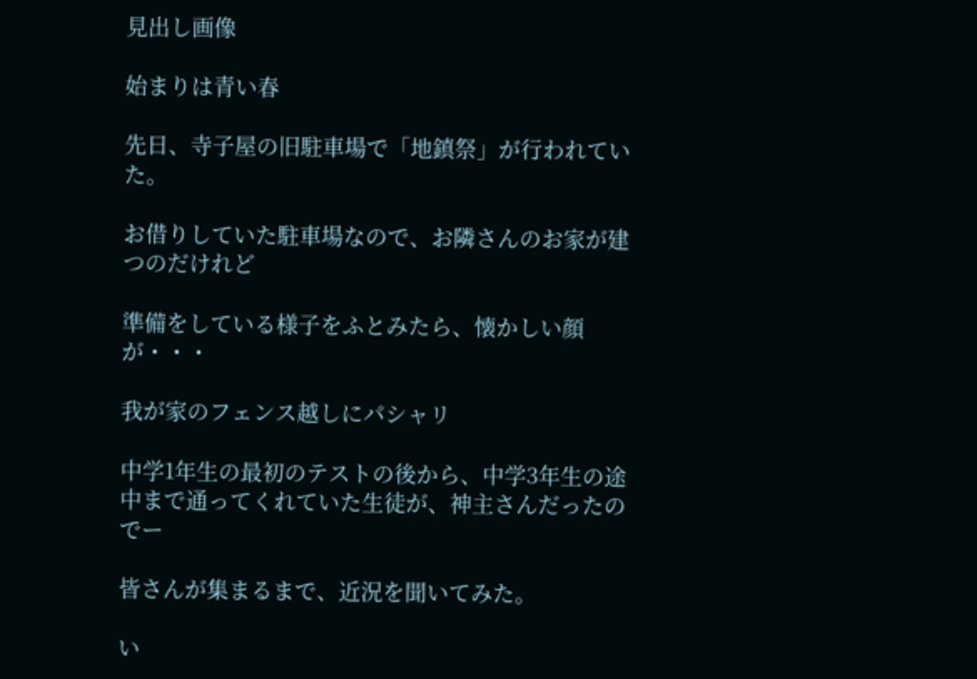見出し画像

始まりは青い春

先日、寺子屋の旧駐車場で「地鎮祭」が行われていた。

お借りしていた駐車場なので、お隣さんのお家が建つのだけれど

準備をしている様子をふとみたら、懐かしい顔が・・・

我が家のフェンス越しにパシャリ

中学1年生の最初のテストの後から、中学3年生の途中まで通ってくれていた生徒が、神主さんだったのでー

皆さんが集まるまで、近況を聞いてみた。

い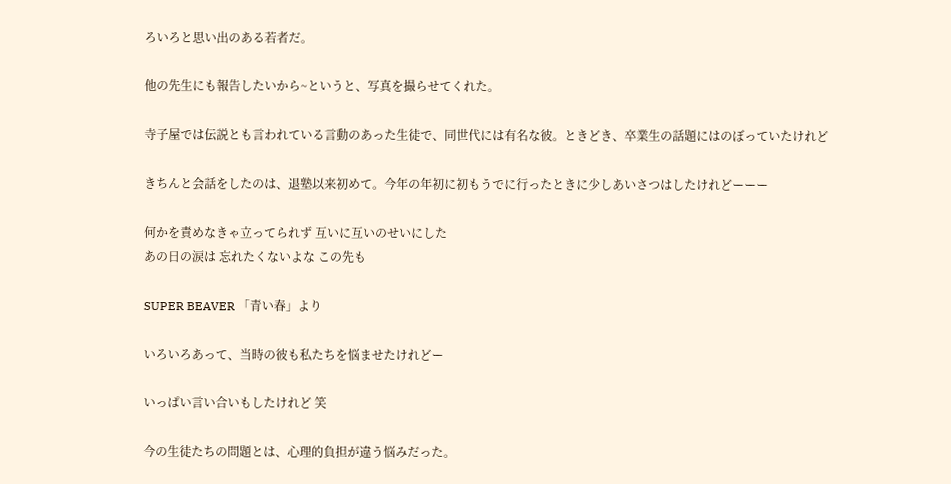ろいろと思い出のある若者だ。

他の先生にも報告したいから~というと、写真を撮らせてくれた。

寺子屋では伝説とも言われている言動のあった生徒で、同世代には有名な彼。ときどき、卒業生の話題にはのぼっていたけれど

きちんと会話をしたのは、退塾以来初めて。今年の年初に初もうでに行ったときに少しあいさつはしたけれどーーー

何かを責めなきゃ立ってられず 互いに互いのせいにした
あの日の涙は 忘れたくないよな この先も

SUPER BEAVER 「青い春」より

いろいろあって、当時の彼も私たちを悩ませたけれどー

いっぱい言い合いもしたけれど 笑

今の生徒たちの問題とは、心理的負担が違う悩みだった。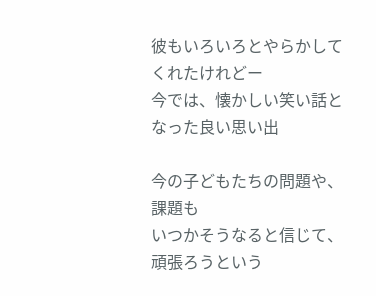彼もいろいろとやらかしてくれたけれどー
今では、懐かしい笑い話となった良い思い出

今の子どもたちの問題や、課題も
いつかそうなると信じて、
頑張ろうという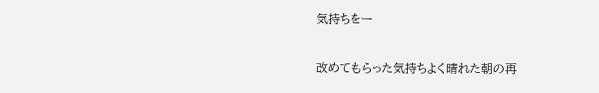気持ちをー

改めてもらった気持ちよく晴れた朝の再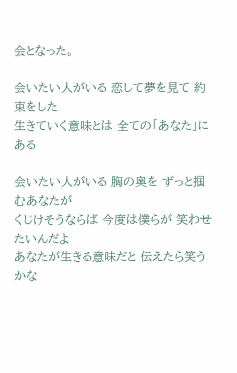会となった。

会いたい人がいる 恋して夢を見て 約束をした
生きていく意味とは 全ての「あなた」にある

会いたい人がいる 胸の奥を ずっと掴むあなたが
くじけそうならば 今度は僕らが 笑わせたいんだよ
あなたが生きる意味だと 伝えたら笑うかな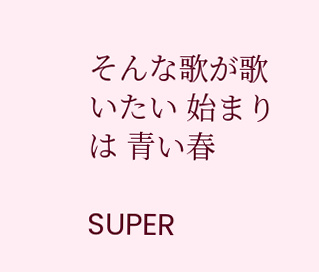そんな歌が歌いたい 始まりは 青い春

SUPER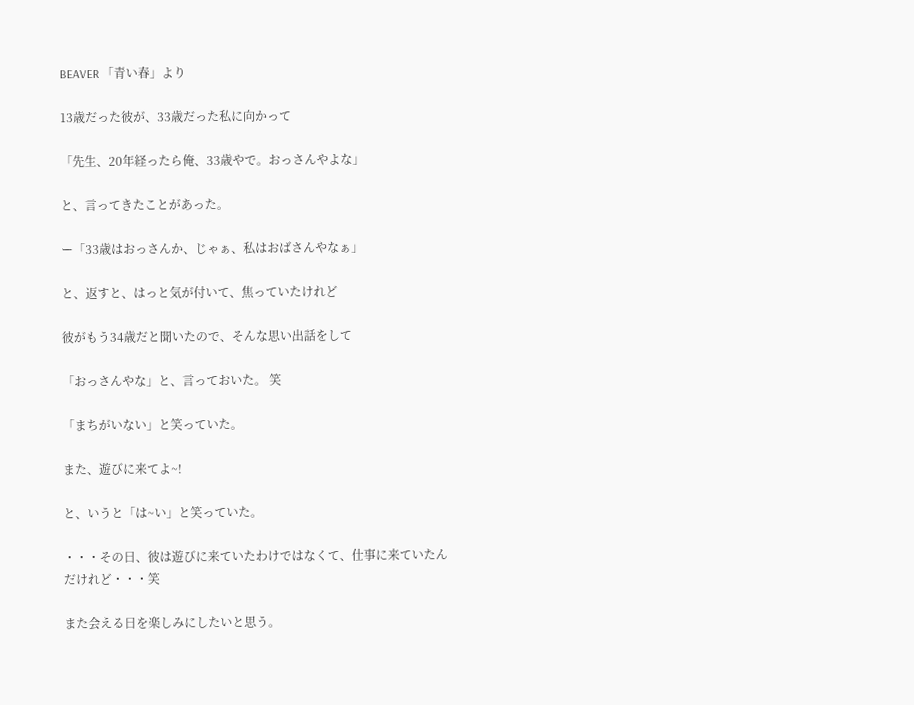BEAVER 「青い春」より

13歳だった彼が、33歳だった私に向かって

「先生、20年経ったら俺、33歳やで。おっさんやよな」

と、言ってきたことがあった。

ー「33歳はおっさんか、じゃぁ、私はおばさんやなぁ」

と、返すと、はっと気が付いて、焦っていたけれど

彼がもう34歳だと聞いたので、そんな思い出話をして

「おっさんやな」と、言っておいた。 笑

「まちがいない」と笑っていた。

また、遊びに来てよ~!

と、いうと「は~い」と笑っていた。

・・・その日、彼は遊びに来ていたわけではなくて、仕事に来ていたんだけれど・・・笑

また会える日を楽しみにしたいと思う。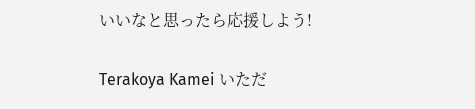いいなと思ったら応援しよう!

Terakoya Kamei いただ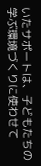いたサポートは、子どもたちの学ぶ環境づくりに使わせて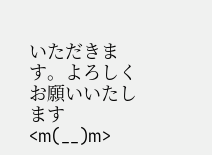いただきます。よろしくお願いいたします<m(__)m>